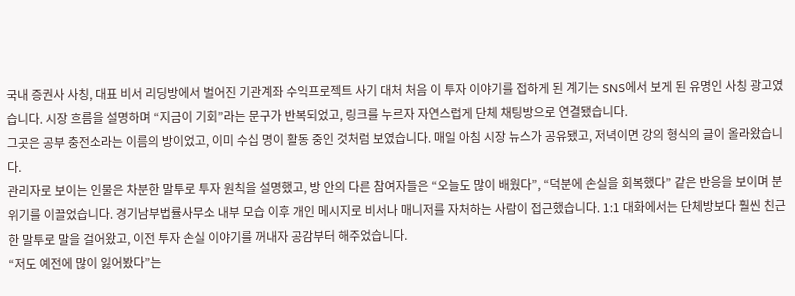국내 증권사 사칭, 대표 비서 리딩방에서 벌어진 기관계좌 수익프로젝트 사기 대처 처음 이 투자 이야기를 접하게 된 계기는 SNS에서 보게 된 유명인 사칭 광고였습니다. 시장 흐름을 설명하며 “지금이 기회”라는 문구가 반복되었고, 링크를 누르자 자연스럽게 단체 채팅방으로 연결됐습니다.
그곳은 공부 충전소라는 이름의 방이었고, 이미 수십 명이 활동 중인 것처럼 보였습니다. 매일 아침 시장 뉴스가 공유됐고, 저녁이면 강의 형식의 글이 올라왔습니다.
관리자로 보이는 인물은 차분한 말투로 투자 원칙을 설명했고, 방 안의 다른 참여자들은 “오늘도 많이 배웠다”, “덕분에 손실을 회복했다” 같은 반응을 보이며 분위기를 이끌었습니다. 경기남부법률사무소 내부 모습 이후 개인 메시지로 비서나 매니저를 자처하는 사람이 접근했습니다. 1:1 대화에서는 단체방보다 훨씬 친근한 말투로 말을 걸어왔고, 이전 투자 손실 이야기를 꺼내자 공감부터 해주었습니다.
“저도 예전에 많이 잃어봤다”는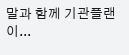말과 함께 기관플랜이...